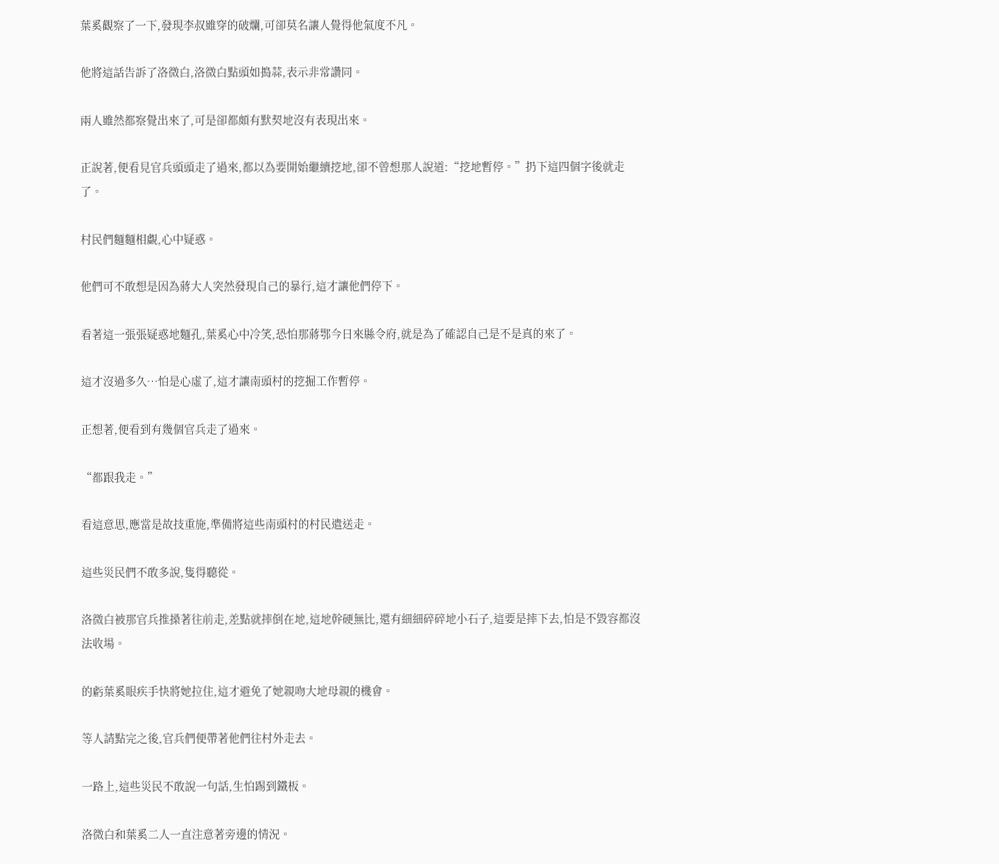葉奚觀察了一下,發現李叔雖穿的破爛,可卻莫名讓人覺得他氣度不凡。

他將這話告訴了洛微白,洛微白點頭如搗蒜,表示非常讚同。

兩人雖然都察覺出來了,可是卻都頗有默契地沒有表現出來。

正說著,便看見官兵頭頭走了過來,都以為要開始繼續挖地,卻不曾想那人說道:“挖地暫停。”扔下這四個字後就走了。

村民們麵麵相覷,心中疑惑。

他們可不敢想是因為蔣大人突然發現自己的暴行,這才讓他們停下。

看著這一張張疑惑地麵孔,葉奚心中冷笑,恐怕那蔣鄂今日來縣令府,就是為了確認自己是不是真的來了。

這才沒過多久…怕是心虛了,這才讓南頭村的挖掘工作暫停。

正想著,便看到有幾個官兵走了過來。

“都跟我走。”

看這意思,應當是故技重施,準備將這些南頭村的村民遣送走。

這些災民們不敢多說,隻得聽從。

洛微白被那官兵推搡著往前走,差點就摔倒在地,這地幹硬無比,還有細細碎碎地小石子,這要是摔下去,怕是不毀容都沒法收場。

的虧葉奚眼疾手快將她拉住,這才避免了她親吻大地母親的機會。

等人請點完之後,官兵們便帶著他們往村外走去。

一路上,這些災民不敢說一句話,生怕踢到鐵板。

洛微白和葉奚二人一直注意著旁邊的情況。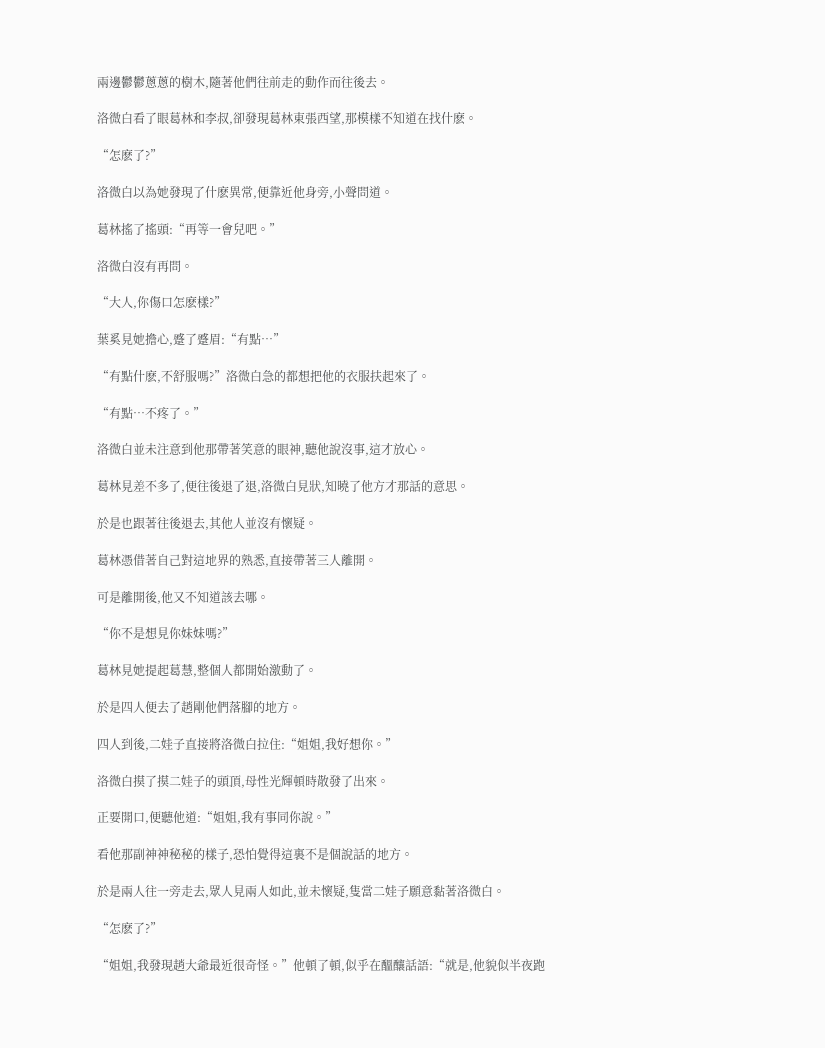兩邊鬱鬱蔥蔥的樹木,隨著他們往前走的動作而往後去。

洛微白看了眼葛林和李叔,卻發現葛林東張西望,那模樣不知道在找什麽。

“怎麽了?”

洛微白以為她發現了什麽異常,便靠近他身旁,小聲問道。

葛林搖了搖頭:“再等一會兒吧。”

洛微白沒有再問。

“大人,你傷口怎麽樣?”

葉奚見她擔心,蹙了蹙眉:“有點…”

“有點什麽,不舒服嗎?”洛微白急的都想把他的衣服扶起來了。

“有點…不疼了。”

洛微白並未注意到他那帶著笑意的眼神,聽他說沒事,這才放心。

葛林見差不多了,便往後退了退,洛微白見狀,知曉了他方才那話的意思。

於是也跟著往後退去,其他人並沒有懷疑。

葛林憑借著自己對這地界的熟悉,直接帶著三人離開。

可是離開後,他又不知道該去哪。

“你不是想見你妹妹嗎?”

葛林見她提起葛慧,整個人都開始激動了。

於是四人便去了趙剛他們落腳的地方。

四人到後,二娃子直接將洛微白拉住:“姐姐,我好想你。”

洛微白摸了摸二娃子的頭頂,母性光輝頓時散發了出來。

正要開口,便聽他道:“姐姐,我有事同你說。”

看他那副神神秘秘的樣子,恐怕覺得這裏不是個說話的地方。

於是兩人往一旁走去,眾人見兩人如此,並未懷疑,隻當二娃子願意黏著洛微白。

“怎麽了?”

“姐姐,我發現趙大爺最近很奇怪。”他頓了頓,似乎在醞釀話語:“就是,他貌似半夜跑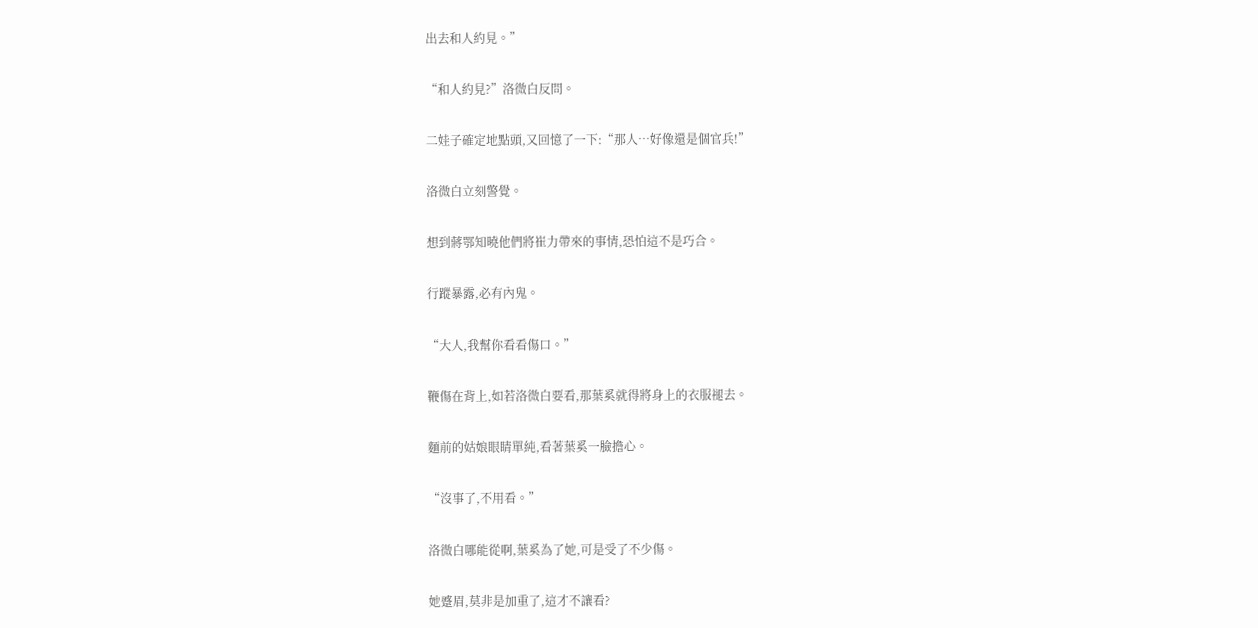出去和人約見。”

“和人約見?”洛微白反問。

二娃子確定地點頭,又回憶了一下:“那人…好像還是個官兵!”

洛微白立刻警覺。

想到蔣鄂知曉他們將崔力帶來的事情,恐怕這不是巧合。

行蹤暴露,必有內鬼。

“大人,我幫你看看傷口。”

鞭傷在背上,如若洛微白要看,那葉奚就得將身上的衣服褪去。

麵前的姑娘眼睛單純,看著葉奚一臉擔心。

“沒事了,不用看。”

洛微白哪能從啊,葉奚為了她,可是受了不少傷。

她蹙眉,莫非是加重了,這才不讓看?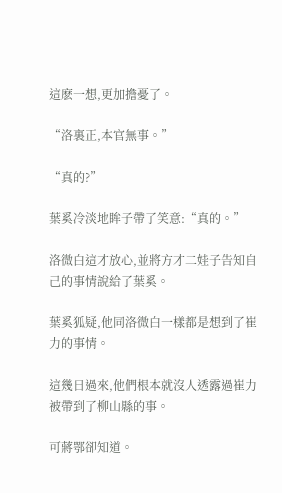這麽一想,更加擔憂了。

“洛裏正,本官無事。”

“真的?”

葉奚冷淡地眸子帶了笑意:“真的。”

洛微白這才放心,並將方才二娃子告知自己的事情說給了葉奚。

葉奚狐疑,他同洛微白一樣都是想到了崔力的事情。

這幾日過來,他們根本就沒人透露過崔力被帶到了柳山縣的事。

可蔣鄂卻知道。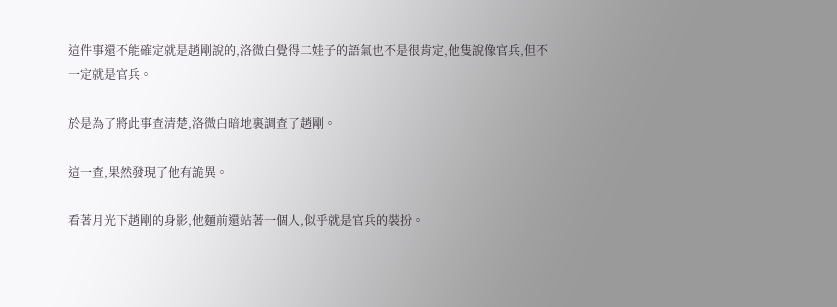這件事還不能確定就是趙剛說的,洛微白覺得二娃子的語氣也不是很肯定,他隻說像官兵,但不一定就是官兵。

於是為了將此事查清楚,洛微白暗地裏調查了趙剛。

這一查,果然發現了他有詭異。

看著月光下趙剛的身影,他麵前還站著一個人,似乎就是官兵的裝扮。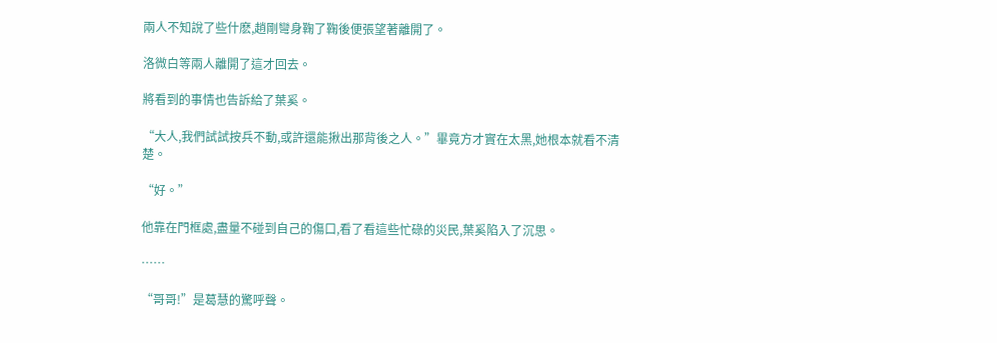兩人不知說了些什麽,趙剛彎身鞠了鞠後便張望著離開了。

洛微白等兩人離開了這才回去。

將看到的事情也告訴給了葉奚。

“大人,我們試試按兵不動,或許還能揪出那背後之人。”畢竟方才實在太黑,她根本就看不清楚。

“好。”

他靠在門框處,盡量不碰到自己的傷口,看了看這些忙碌的災民,葉奚陷入了沉思。

……

“哥哥!”是葛慧的驚呼聲。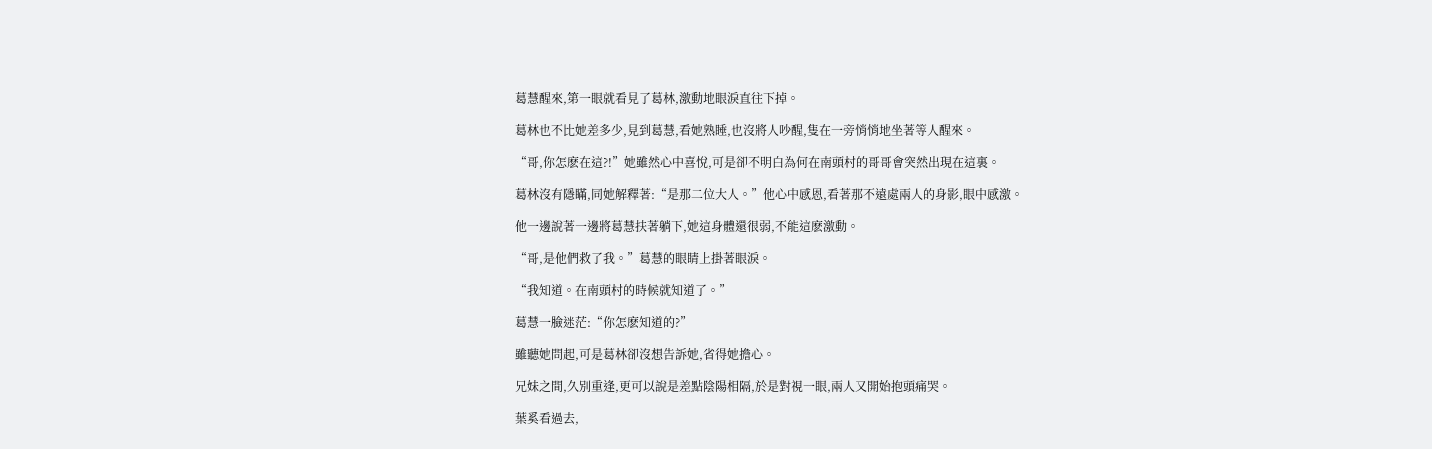葛慧醒來,第一眼就看見了葛林,激動地眼淚直往下掉。

葛林也不比她差多少,見到葛慧,看她熟睡,也沒將人吵醒,隻在一旁悄悄地坐著等人醒來。

“哥,你怎麽在這?!”她雖然心中喜悅,可是卻不明白為何在南頭村的哥哥會突然出現在這裏。

葛林沒有隱瞞,同她解釋著:“是那二位大人。”他心中感恩,看著那不遠處兩人的身影,眼中感激。

他一邊說著一邊將葛慧扶著躺下,她這身體還很弱,不能這麽激動。

“哥,是他們救了我。”葛慧的眼睛上掛著眼淚。

“我知道。在南頭村的時候就知道了。”

葛慧一臉迷茫:“你怎麽知道的?”

雖聽她問起,可是葛林卻沒想告訴她,省得她擔心。

兄妹之間,久別重逢,更可以說是差點陰陽相隔,於是對視一眼,兩人又開始抱頭痛哭。

葉奚看過去,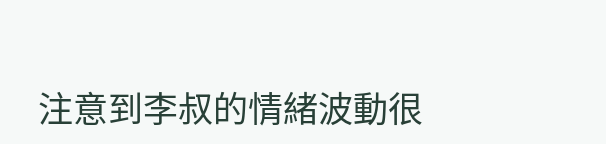注意到李叔的情緒波動很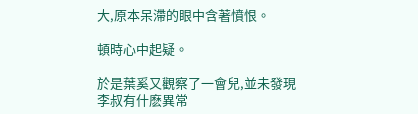大,原本呆滯的眼中含著憤恨。

頓時心中起疑。

於是葉奚又觀察了一會兒,並未發現李叔有什麽異常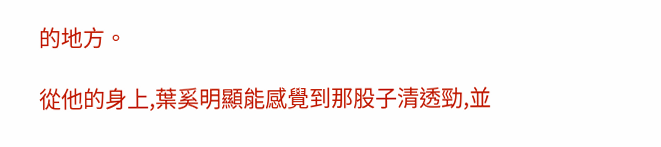的地方。

從他的身上,葉奚明顯能感覺到那股子清透勁,並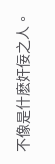不像是什麽奸佞之人。